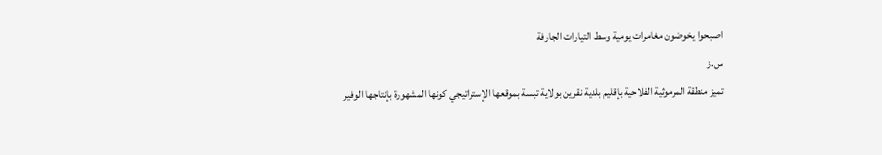اصبحوا يخوضون مغامرات يومية وسط التيارات الجارفة
س.ز
تميز منطقة المرموثية الفلاحية بإقليم بلدية نقرين بولاية تبسة بموقعها الإستراتيجي كونها المشهورة بإنتاجها الوفير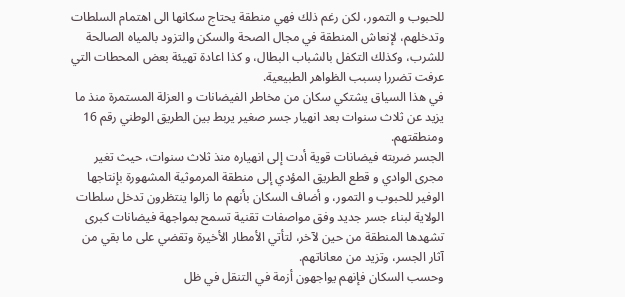للحبوب و التمور، لكن رغم ذلك فهي منطقة يحتاج سكانها الى اهتمام السلطات وتدخلهم، لإنعاش المنطقة في مجال الصحة والسكن والتزود بالمياه الصالحة للشرب، وكذلك التكفل بالشباب البطال، و كذا اعادة تهيئة بعض المحطات التي عرفت تضررا بسبب الظواهر الطبيعية.
في هذا السياق يشتكي سكان من مخاطر الفيضانات و العزلة المستمرة منذ ما يزيد عن ثلاث سنوات بعد انهيار جسر صغير يربط بين الطريق الوطني رقم 16 ومنطقتهم.
الجسر ضربته فيضانات قوية أدت إلى انهياره منذ ثلاث سنوات، حيث تغير مجرى الوادي و قطع الطريق المؤدي إلى منطقة المرموثية المشهورة بإنتاجها الوفير للحبوب و التمور، و أضاف السكان بأنهم ما زالوا ينتظرون تدخل سلطات الولاية لبناء جسر جديد وفق مواصفات تقنية تسمح بمواجهة فيضانات كبرى تشهدها المنطقة من حين لآخر، لتأتي الأمطار الأخيرة وتقضي على ما بقي من آثار الجسر، وتزيد من معاناتهم.
وحسب السكان فإنهم يواجهون أزمة في التنقل في ظل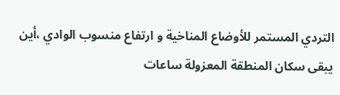التردي المستمر للأوضاع المناخية و ارتفاع منسوب الوادي ،أين يبقى سكان المنطقة المعزولة ساعات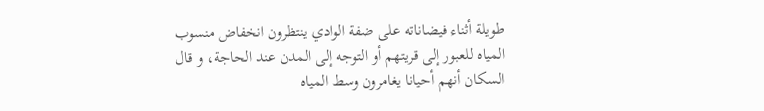طويلة أثناء فيضاناته على ضفة الوادي ينتظرون انخفاض منسوب المياه للعبور إلى قريتهم أو التوجه إلى المدن عند الحاجة، و قال السكان أنهم أحيانا يغامرون وسط المياه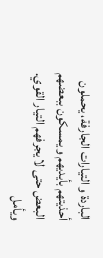الباردة و التيارات الجارفة، يحملون أحذيتهم بأيديهم و يمسكون ببعضهم البعض حتى لا يجرفهم التيار القوي.
ويأمل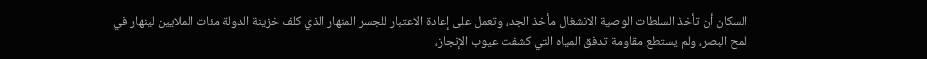السكان أن تأخذ السلطات الوصية الانشغال مأخذ الجد، وتعمل على إعادة الاعتبار للجسر المنهار الذي كلف خزينة الدولة مئات الملايين لينهار في لمح البصر، ولم يستطع مقاومة تدفق المياه التي كشفت عيوب الإنجاز،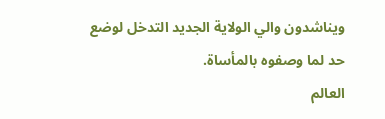ويناشدون والي الولاية الجديد التدخل لوضع حد لما وصفوه بالمأساة.
العالم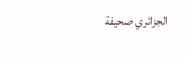الجزائري صحيفة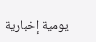يومية إخبارية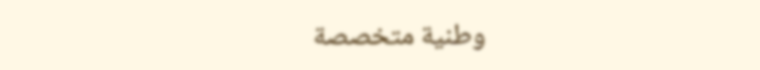وطنية متخصصة